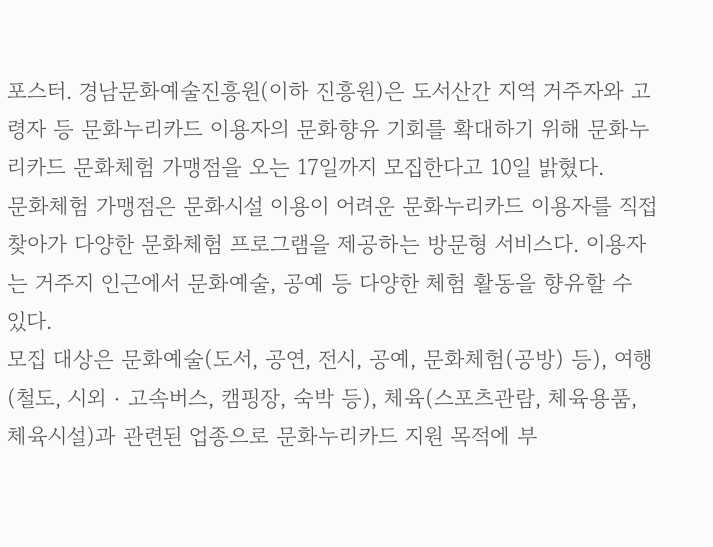포스터. 경남문화예술진흥원(이하 진흥원)은 도서산간 지역 거주자와 고령자 등 문화누리카드 이용자의 문화향유 기회를 확대하기 위해 문화누리카드 문화체험 가맹점을 오는 17일까지 모집한다고 10일 밝혔다.
문화체험 가맹점은 문화시설 이용이 어려운 문화누리카드 이용자를 직접 찾아가 다양한 문화체험 프로그램을 제공하는 방문형 서비스다. 이용자는 거주지 인근에서 문화예술, 공예 등 다양한 체험 활동을 향유할 수 있다.
모집 대상은 문화예술(도서, 공연, 전시, 공예, 문화체험(공방) 등), 여행(철도, 시외‧고속버스, 캠핑장, 숙박 등), 체육(스포츠관람, 체육용품, 체육시설)과 관련된 업종으로 문화누리카드 지원 목적에 부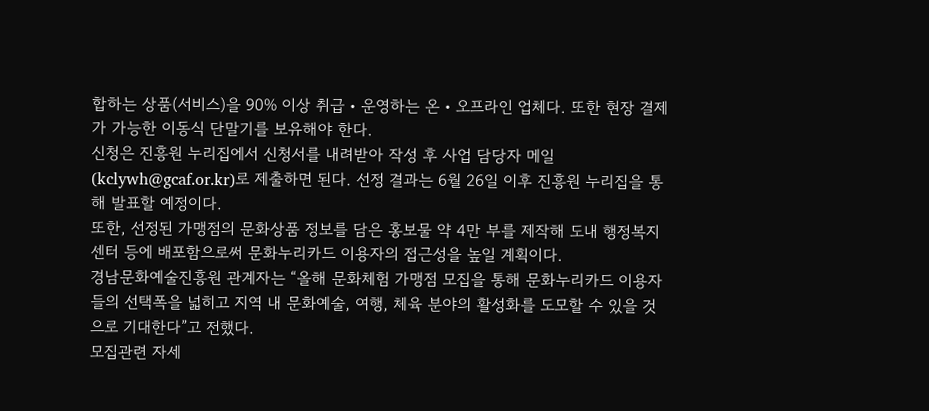합하는 상품(서비스)을 90% 이상 취급‧운영하는 온‧오프라인 업체다. 또한 현장 결제가 가능한 이동식 단말기를 보유해야 한다.
신청은 진흥원 누리집에서 신청서를 내려받아 작성 후 사업 담당자 메일(kclywh@gcaf.or.kr)로 제출하면 된다. 선정 결과는 6월 26일 이후 진흥원 누리집을 통해 발표할 예정이다.
또한, 선정된 가맹점의 문화상품 정보를 담은 홍보물 약 4만 부를 제작해 도내 행정복지센터 등에 배포함으로써 문화누리카드 이용자의 접근성을 높일 계획이다.
경남문화예술진흥원 관계자는 “올해 문화체험 가맹점 모집을 통해 문화누리카드 이용자들의 선택폭을 넓히고 지역 내 문화예술, 여행, 체육 분야의 활성화를 도모할 수 있을 것으로 기대한다”고 전했다.
모집관련 자세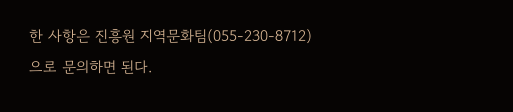한 사항은 진흥원 지역문화팀(055-230-8712)으로 문의하면 된다.